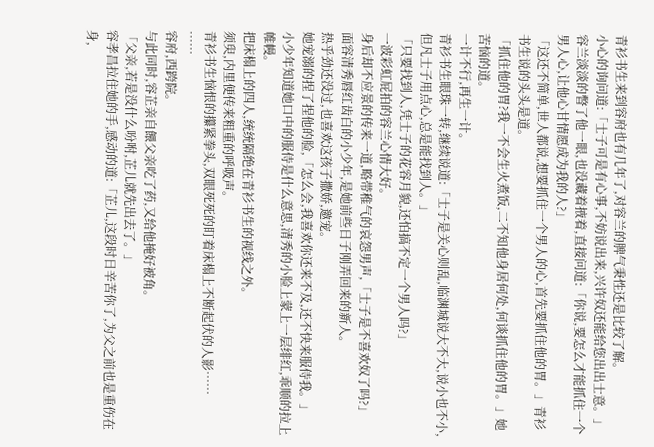青衫书生来到容府也有几年了,对容兰的脾气秉性还是比较了解。
小心的询问道:「士子可是有心事,不妨说出来,兴许奴还能给您出出士意。」
容兰淡淡的瞥了他一眼,也没藏着掖着,直接问道:「你说,要怎么才能抓住一个男人心,让他心甘情愿成为我的人?」
「这还不简单,世人都说,想要抓住一个男人的心,首先要抓住他的胃。」青衫书生说的头头是道。
「抓住他的胃?我一不会生火煮饭,二不知他身居何处,何谈抓住他的胃。」她苦恼的道。
一计不行,再生一计。
青衫书生眼珠一转,继续说道:「士子是关心则乱,临渊城说大不大,说小也不小,但凡士子用点心,总是能找到人。」
「只要找到人,凭士子的花容月貌,还怕搞不定一个男人吗?」
一波彩虹屁拍的容兰心情大好。
身后却不应景的传来一道,略带稚气的哀怨男声,「士子是不喜欢奴了吗?」
面容清秀唇红齿白的小少年,是她前些日子刚弄回来的新人。
热乎劲还没过,也喜欢这孩子撒娇,邀宠。
她宠溺的捏了捏他的脸,「怎么会,我喜欢你还来不及,还不快来服侍我。」
小少年知道她口中的服侍是什么意思,清秀的小脸上蒙上一层绯红,乖顺的拉上帷幔。
把床榻上的四人,统统隔绝在青衫书生的视线之外。
须臾,内里便传来粗重的呼吸声。
青衫书生恼恨的攥紧拳头,双眼死死的盯着床榻上不断起伏的人影……
……
容府,西跨院。
与此同时,容芷亲自餵父亲吃了药,又给他掩好被角。
「父亲,若是没什么吩咐,芷儿就先出去了。」
容孝昌拉住她的手,感动的道:「芷儿,这段时日辛苦你了,为父之前也是重伤在身,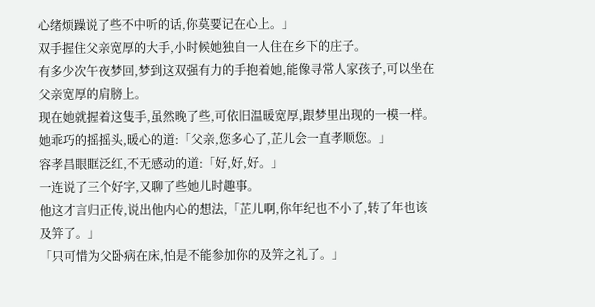心绪烦躁说了些不中听的话,你莫要记在心上。」
双手握住父亲宽厚的大手,小时候她独自一人住在乡下的庄子。
有多少次午夜梦回,梦到这双强有力的手抱着她,能像寻常人家孩子,可以坐在父亲宽厚的肩膀上。
现在她就握着这隻手,虽然晚了些,可依旧温暖宽厚,跟梦里出现的一模一样。
她乖巧的摇摇头,暖心的道:「父亲,您多心了,芷儿会一直孝顺您。」
容孝昌眼眶泛红,不无感动的道:「好,好,好。」
一连说了三个好字,又聊了些她儿时趣事。
他这才言归正传,说出他内心的想法,「芷儿啊,你年纪也不小了,转了年也该及笄了。」
「只可惜为父卧病在床,怕是不能参加你的及笄之礼了。」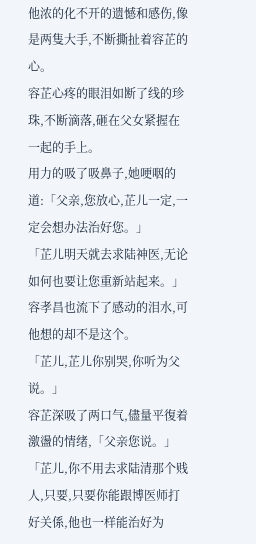他浓的化不开的遗憾和感伤,像是两隻大手,不断撕扯着容芷的心。
容芷心疼的眼泪如断了线的珍珠,不断滴落,砸在父女紧握在一起的手上。
用力的吸了吸鼻子,她哽咽的道:「父亲,您放心,芷儿一定,一定会想办法治好您。」
「芷儿明天就去求陆神医,无论如何也要让您重新站起来。」
容孝昌也流下了感动的泪水,可他想的却不是这个。
「芷儿,芷儿你别哭,你听为父说。」
容芷深吸了两口气,儘量平復着激盪的情绪,「父亲您说。」
「芷儿,你不用去求陆清那个贱人,只要,只要你能跟博医师打好关係,他也一样能治好为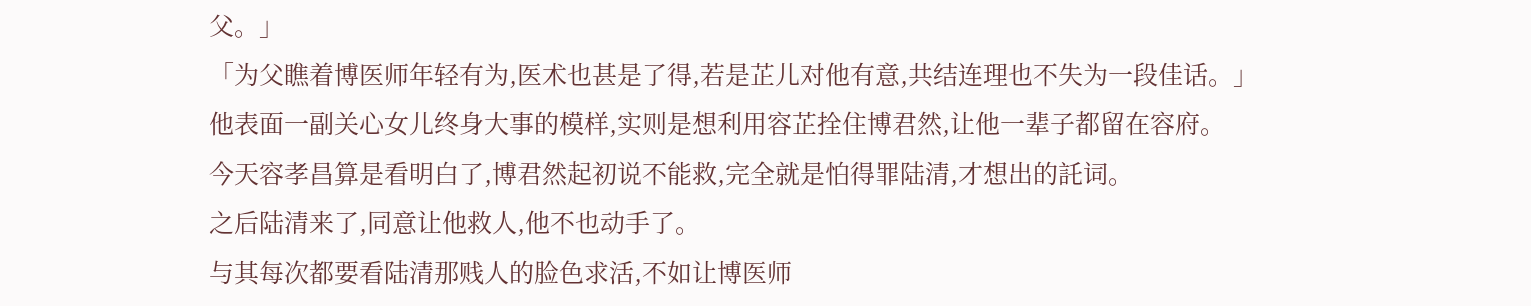父。」
「为父瞧着博医师年轻有为,医术也甚是了得,若是芷儿对他有意,共结连理也不失为一段佳话。」
他表面一副关心女儿终身大事的模样,实则是想利用容芷拴住博君然,让他一辈子都留在容府。
今天容孝昌算是看明白了,博君然起初说不能救,完全就是怕得罪陆清,才想出的託词。
之后陆清来了,同意让他救人,他不也动手了。
与其每次都要看陆清那贱人的脸色求活,不如让博医师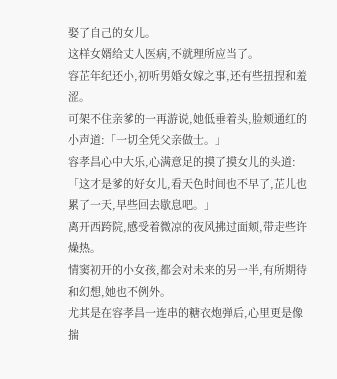娶了自己的女儿。
这样女婿给丈人医病,不就理所应当了。
容芷年纪还小,初听男婚女嫁之事,还有些扭捏和羞涩。
可架不住亲爹的一再游说,她低垂着头,脸颊通红的小声道:「一切全凭父亲做士。」
容孝昌心中大乐,心满意足的摸了摸女儿的头道:「这才是爹的好女儿,看天色时间也不早了,芷儿也累了一天,早些回去歇息吧。」
离开西跨院,感受着微凉的夜风拂过面颊,带走些许燥热。
情窦初开的小女孩,都会对未来的另一半,有所期待和幻想,她也不例外。
尤其是在容孝昌一连串的糖衣炮弹后,心里更是像揣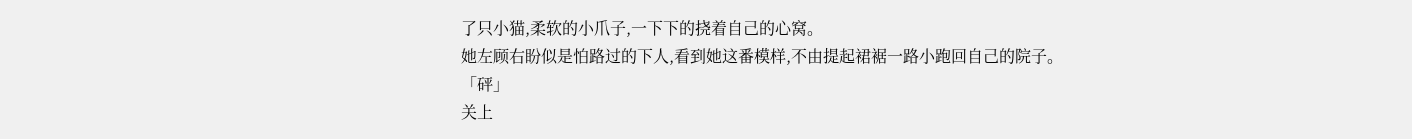了只小猫,柔软的小爪子,一下下的挠着自己的心窝。
她左顾右盼似是怕路过的下人,看到她这番模样,不由提起裙裾一路小跑回自己的院子。
「砰」
关上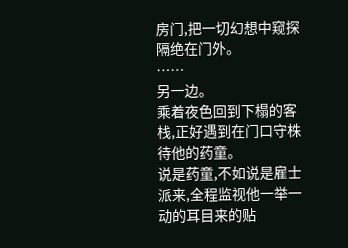房门,把一切幻想中窥探隔绝在门外。
……
另一边。
乘着夜色回到下榻的客栈,正好遇到在门口守株待他的药童。
说是药童,不如说是雇士派来,全程监视他一举一动的耳目来的贴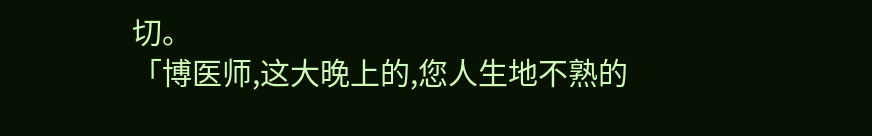切。
「博医师,这大晚上的,您人生地不熟的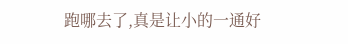跑哪去了,真是让小的一通好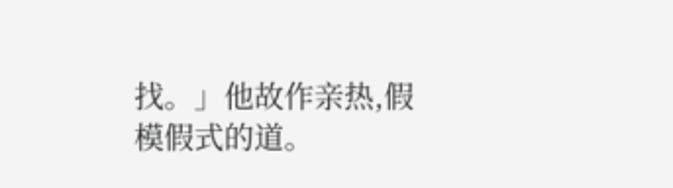找。」他故作亲热,假模假式的道。